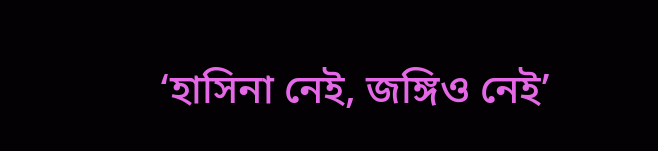‘হাসিনা নেই, জঙ্গিও নেই’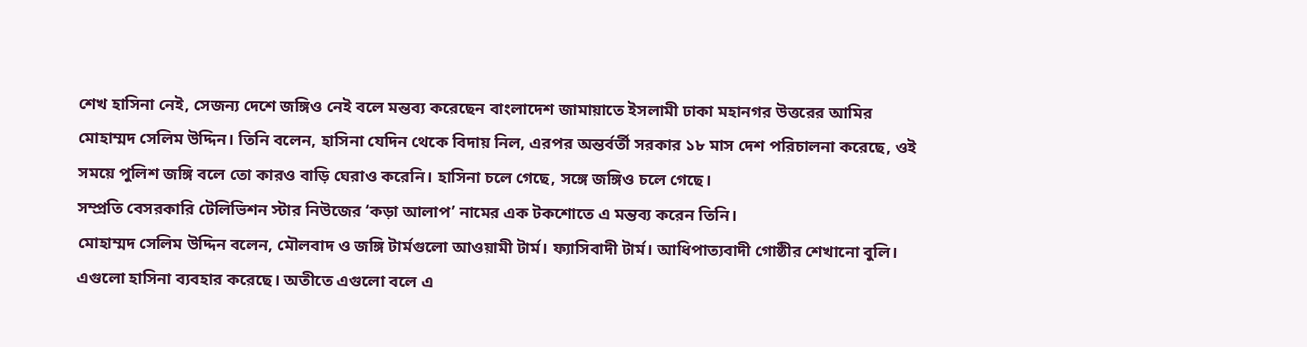শেখ হাসিনা নেই, সেজন্য দেশে জঙ্গিও নেই বলে মন্তব্য করেছেন বাংলাদেশ জামায়াতে ইসলামী ঢাকা মহানগর উত্তরের আমির মোহাম্মদ সেলিম উদ্দিন। তিনি বলেন, হাসিনা যেদিন থেকে বিদায় নিল, এরপর অন্তর্বর্তী সরকার ১৮ মাস দেশ পরিচালনা করেছে, ওই সময়ে পুলিশ জঙ্গি বলে তো কারও বাড়ি ঘেরাও করেনি। হাসিনা চলে গেছে, সঙ্গে জঙ্গিও চলে গেছে।
সম্প্রতি বেসরকারি টেলিভিশন স্টার নিউজের ‘কড়া আলাপ’ নামের এক টকশোতে এ মন্তব্য করেন তিনি।
মোহাম্মদ সেলিম উদ্দিন বলেন, মৌলবাদ ও জঙ্গি টার্মগুলো আওয়ামী টার্ম। ফ্যাসিবাদী টার্ম। আধিপাত্যবাদী গোষ্ঠীর শেখানো বুলি। এগুলো হাসিনা ব্যবহার করেছে। অতীতে এগুলো বলে এ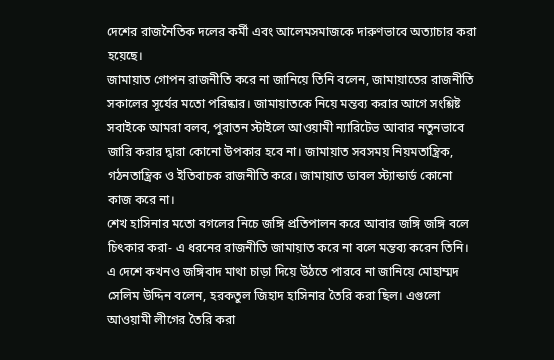দেশের রাজনৈতিক দলের কর্মী এবং আলেমসমাজকে দারুণভাবে অত্যাচার করা হয়েছে।
জামায়াত গোপন রাজনীতি করে না জানিয়ে তিনি বলেন, জামায়াতের রাজনীতি সকালের সূর্যের মতো পরিষ্কার। জামায়াতকে নিয়ে মন্তব্য করার আগে সংশ্লিষ্ট সবাইকে আমরা বলব, পুরাতন স্টাইলে আওয়ামী ন্যারিটেভ আবার নতুনভাবে জারি করার দ্বারা কোনো উপকার হবে না। জামায়াত সবসময় নিয়মতান্ত্রিক, গঠনতান্ত্রিক ও ইতিবাচক রাজনীতি করে। জামায়াত ডাবল স্ট্যান্ডার্ড কোনো কাজ করে না।
শেখ হাসিনার মতো বগলের নিচে জঙ্গি প্রতিপালন করে আবার জঙ্গি জঙ্গি বলে চিৎকার করা- এ ধরনের রাজনীতি জামায়াত করে না বলে মন্তব্য করেন তিনি।
এ দেশে কখনও জঙ্গিবাদ মাথা চাড়া দিয়ে উঠতে পারবে না জানিয়ে মোহাম্মদ সেলিম উদ্দিন বলেন, হরকতুল জিহাদ হাসিনার তৈরি করা ছিল। এগুলো আওয়ামী লীগের তৈরি করা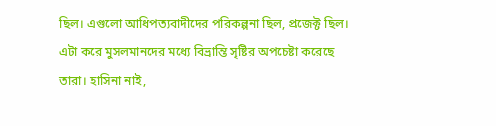ছিল। এগুলো আধিপত্যবাদীদের পরিকল্পনা ছিল, প্রজেক্ট ছিল। এটা করে মুসলমানদের মধ্যে বিভ্রান্তি সৃষ্টির অপচেষ্টা করেছে তারা। হাসিনা নাই,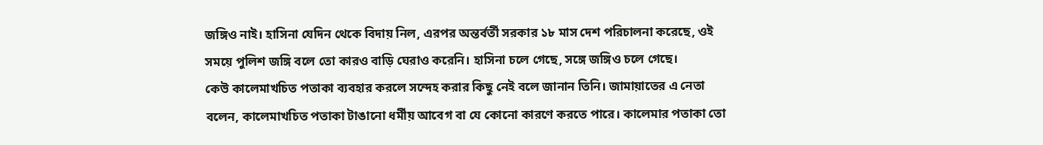জঙ্গিও নাই। হাসিনা যেদিন থেকে বিদায় নিল, এরপর অন্তর্বর্তী সরকার ১৮ মাস দেশ পরিচালনা করেছে, ওই সময়ে পুলিশ জঙ্গি বলে তো কারও বাড়ি ঘেরাও করেনি। হাসিনা চলে গেছে, সঙ্গে জঙ্গিও চলে গেছে।
কেউ কালেমাখচিত পতাকা ব্যবহার করলে সন্দেহ করার কিছু নেই বলে জানান তিনি। জামায়াতের এ নেতা বলেন, কালেমাখচিত পতাকা টাঙানো ধর্মীয় আবেগ বা যে কোনো কারণে করতে পারে। কালেমার পতাকা তো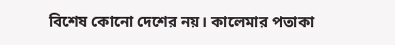বিশেষ কোনো দেশের নয়। কালেমার পতাকা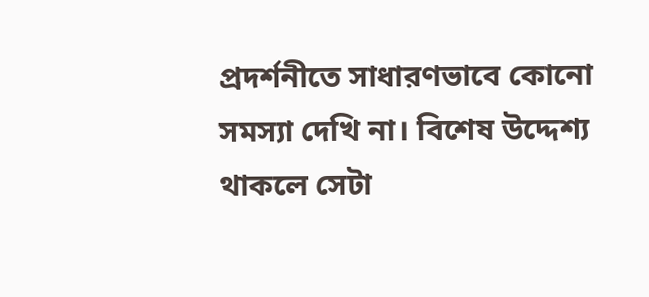প্রদর্শনীতে সাধারণভাবে কোনো সমস্যা দেখি না। বিশেষ উদ্দেশ্য থাকলে সেটা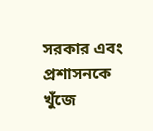সরকার এবং প্রশাসনকে খুঁজে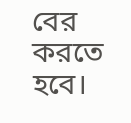বের করতে হবে।